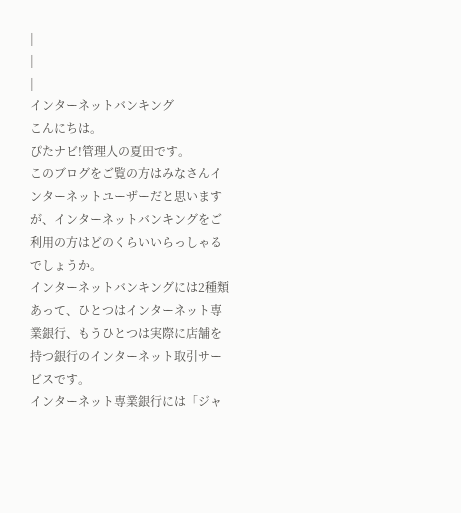|
|
|
インターネットバンキング
こんにちは。
ぴたナビ!管理人の夏田です。
このブログをご覧の方はみなさんインターネットユーザーだと思いますが、インターネットバンキングをご利用の方はどのくらいいらっしゃるでしょうか。
インターネットバンキングには2種類あって、ひとつはインターネット専業銀行、もうひとつは実際に店舗を持つ銀行のインターネット取引サービスです。
インターネット専業銀行には「ジャ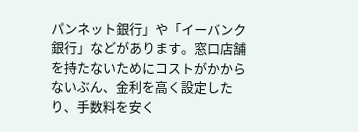パンネット銀行」や「イーバンク銀行」などがあります。窓口店舗を持たないためにコストがかからないぶん、金利を高く設定したり、手数料を安く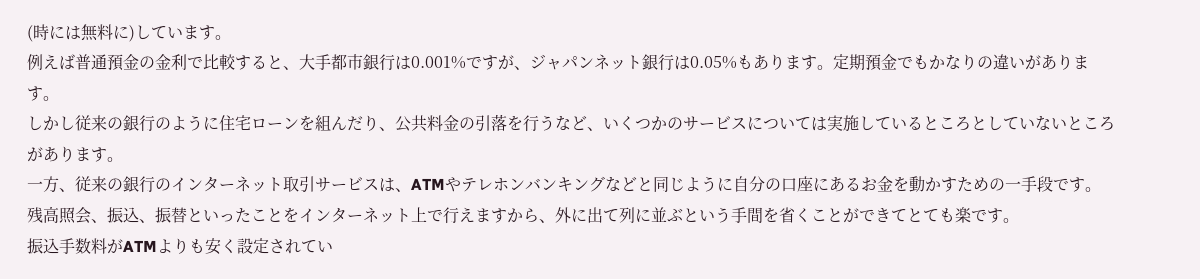(時には無料に)しています。
例えば普通預金の金利で比較すると、大手都市銀行は0.001%ですが、ジャパンネット銀行は0.05%もあります。定期預金でもかなりの違いがあります。
しかし従来の銀行のように住宅ローンを組んだり、公共料金の引落を行うなど、いくつかのサービスについては実施しているところとしていないところがあります。
一方、従来の銀行のインターネット取引サービスは、ATMやテレホンバンキングなどと同じように自分の口座にあるお金を動かすための一手段です。
残高照会、振込、振替といったことをインターネット上で行えますから、外に出て列に並ぶという手間を省くことができてとても楽です。
振込手数料がATMよりも安く設定されてい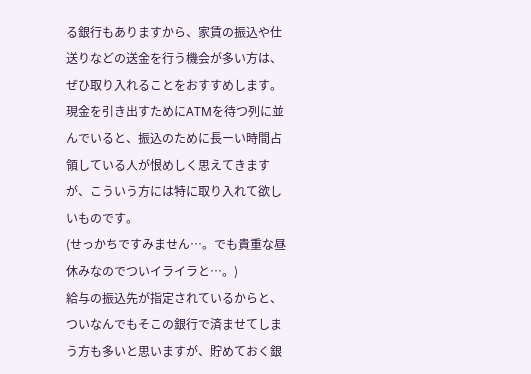る銀行もありますから、家賃の振込や仕送りなどの送金を行う機会が多い方は、ぜひ取り入れることをおすすめします。
現金を引き出すためにATMを待つ列に並んでいると、振込のために長ーい時間占領している人が恨めしく思えてきますが、こういう方には特に取り入れて欲しいものです。
(せっかちですみません…。でも貴重な昼休みなのでついイライラと…。)
給与の振込先が指定されているからと、ついなんでもそこの銀行で済ませてしまう方も多いと思いますが、貯めておく銀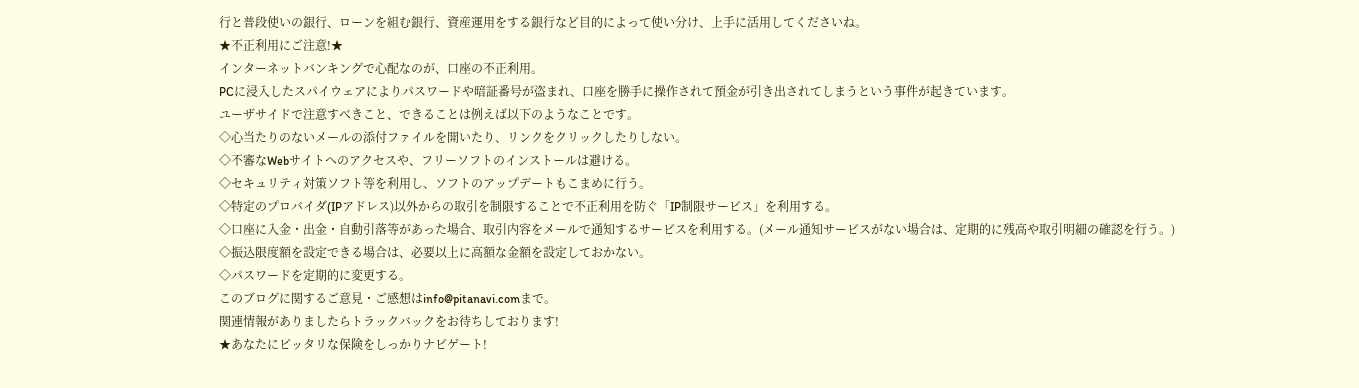行と普段使いの銀行、ローンを組む銀行、資産運用をする銀行など目的によって使い分け、上手に活用してくださいね。
★不正利用にご注意!★
インターネットバンキングで心配なのが、口座の不正利用。
PCに浸入したスパイウェアによりパスワードや暗証番号が盗まれ、口座を勝手に操作されて預金が引き出されてしまうという事件が起きています。
ユーザサイドで注意すべきこと、できることは例えば以下のようなことです。
◇心当たりのないメールの添付ファイルを開いたり、リンクをクリックしたりしない。
◇不審なWebサイトへのアクセスや、フリーソフトのインストールは避ける。
◇セキュリティ対策ソフト等を利用し、ソフトのアップデートもこまめに行う。
◇特定のプロバイダ(IPアドレス)以外からの取引を制限することで不正利用を防ぐ「IP制限サービス」を利用する。
◇口座に入金・出金・自動引落等があった場合、取引内容をメールで通知するサービスを利用する。(メール通知サービスがない場合は、定期的に残高や取引明細の確認を行う。)
◇振込限度額を設定できる場合は、必要以上に高額な金額を設定しておかない。
◇パスワードを定期的に変更する。
このブログに関するご意見・ご感想はinfo@pitanavi.comまで。
関連情報がありましたらトラックバックをお待ちしております!
★あなたにピッタリな保険をしっかりナビゲート!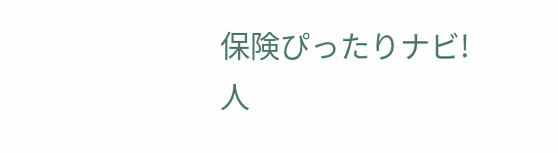保険ぴったりナビ!
人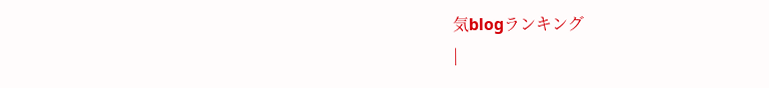気blogランキング
|